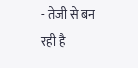- तेजी से बन रही है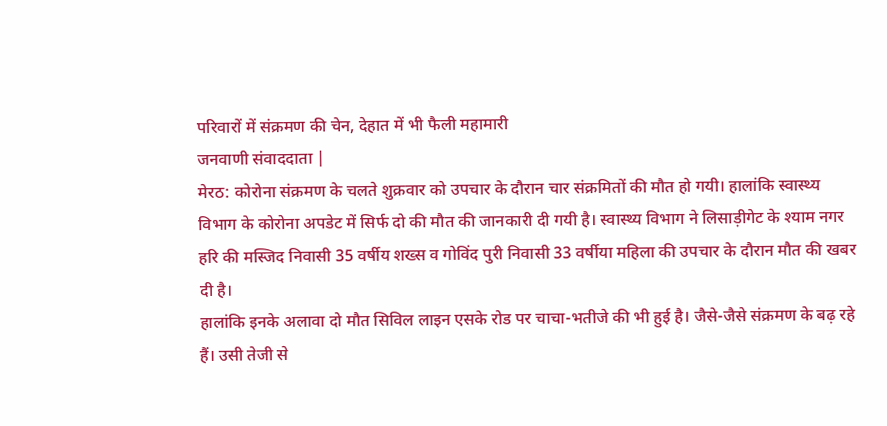परिवारों में संक्रमण की चेन, देहात में भी फैली महामारी
जनवाणी संवाददाता |
मेरठ: कोरोना संक्रमण के चलते शुक्रवार को उपचार के दौरान चार संक्रमितों की मौत हो गयी। हालांकि स्वास्थ्य विभाग के कोरोना अपडेट में सिर्फ दो की मौत की जानकारी दी गयी है। स्वास्थ्य विभाग ने लिसाड़ीगेट के श्याम नगर हरि की मस्जिद निवासी 35 वर्षीय शख्स व गोविंद पुरी निवासी 33 वर्षीया महिला की उपचार के दौरान मौत की खबर दी है।
हालांकि इनके अलावा दो मौत सिविल लाइन एसके रोड पर चाचा-भतीजे की भी हुई है। जैसे-जैसे संक्रमण के बढ़ रहे हैं। उसी तेजी से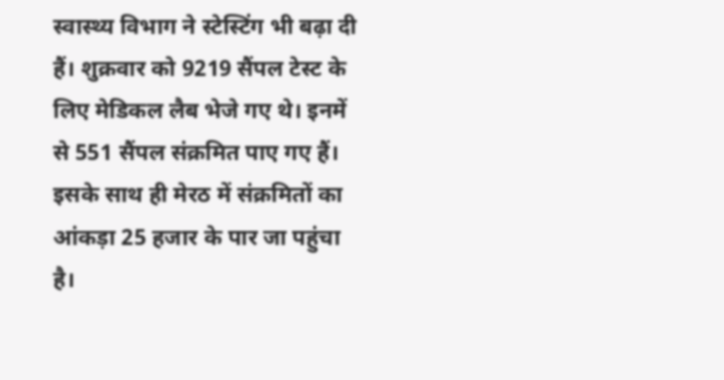स्वास्थ्य विभाग ने स्टेस्टिंग भी बढ़ा दी हैं। शुक्रवार को 9219 सैंपल टेस्ट के लिए मेडिकल लैब भेजे गए थे। इनमें से 551 सैंपल संक्रमित पाए गए हैं।
इसके साथ ही मेरठ में संक्रमितों का आंकड़ा 25 हजार के पार जा पहुंचा है।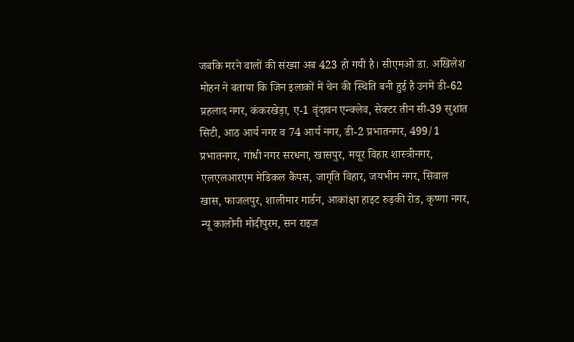जबकि मरने वालों की संख्या अब 423 हो गयी है। सीएमओ डा. अखिलेश मोहन ने बताया कि जिन इलाकों में चेन की स्थिति बनी हुई है उनमें डी-62 प्रहलाद नगर, कंकरखेड़ा, ए-1 वृंदावन एन्क्लेव, सेक्टर तीन सी-39 सुशांत सिटी, आठ आर्य नगर व 74 आर्य नगर, डी-2 प्रभातनगर, 499/1 प्रभातनगर, गांधी नगर सरधना, खासपुर, मयूर विहार शास्त्रीनगर, एलएलआरएम मेडिकल कैंपस, जागृति विहार, जयभीम नगर, सिवाल खास, फाजलपुर, शालीमार गार्डन, आकांक्षा हाइट रुड़की रोड, कृष्णा नगर, न्यू कालोनी मोदीपुरम, सन राइज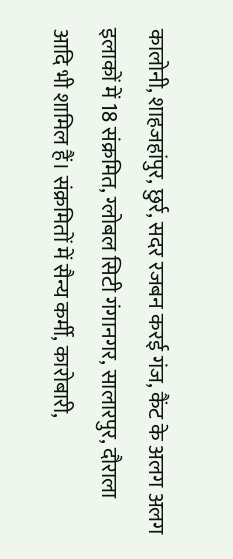कालोनी, शाहजहांपुर, छुर्र, सदर रजबन करई गंज, कैंट के अलग अलग इलाकों में 18 संक्रमित, ग्लोबल सिटी गंगानगर, सालारपुर, दौराला आदि भी शामिल हैं। संक्रमितों में सैन्य कर्मी, कारोबारी,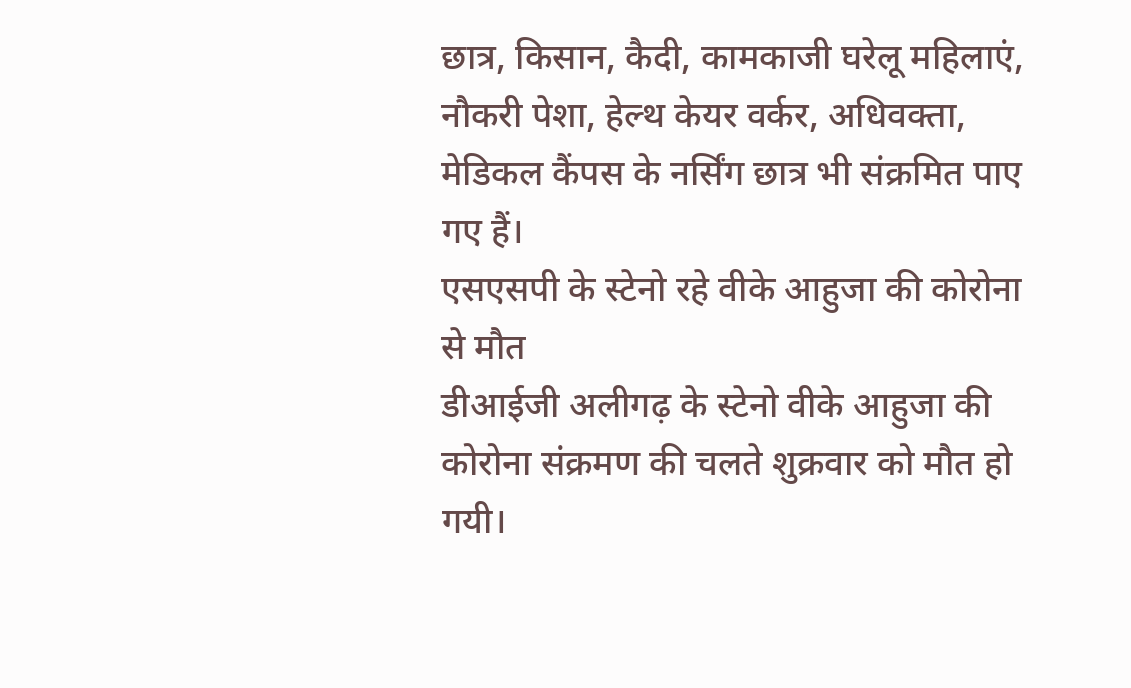छात्र, किसान, कैदी, कामकाजी घरेलू महिलाएं, नौकरी पेशा, हेल्थ केयर वर्कर, अधिवक्ता, मेडिकल कैंपस के नर्सिंग छात्र भी संक्रमित पाए गए हैं।
एसएसपी के स्टेनो रहे वीके आहुजा की कोरोना से मौत
डीआईजी अलीगढ़ के स्टेनो वीके आहुजा की कोरोना संक्रमण की चलते शुक्रवार को मौत हो गयी।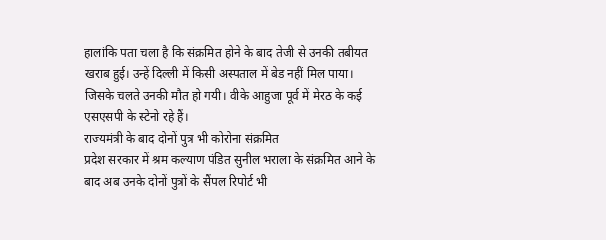हालांकि पता चला है कि संक्रमित होने के बाद तेजी से उनकी तबीयत खराब हुई। उन्हें दिल्ली में किसी अस्पताल में बेड नहीं मिल पाया। जिसके चलते उनकी मौत हो गयी। वीके आहुजा पूर्व में मेरठ के कई एसएसपी के स्टेनो रहे हैं।
राज्यमंत्री के बाद दोनों पुत्र भी कोरोना संक्रमित
प्रदेश सरकार में श्रम कल्याण पंडित सुनील भराला के संक्रमित आने के बाद अब उनके दोनों पुत्रों के सैंपल रिपोर्ट भी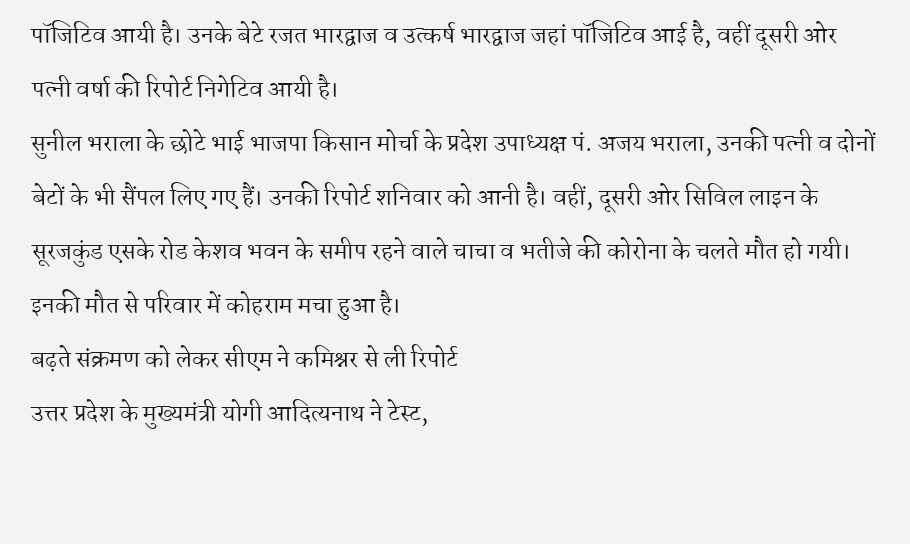पॉजिटिव आयी है। उनके बेटे रजत भारद्वाज व उत्कर्ष भारद्वाज जहां पॉजिटिव आई है, वहीं दूसरी ओर पत्नी वर्षा की रिपोर्ट निगेटिव आयी है।
सुनील भराला के छोटे भाई भाजपा किसान मोर्चा के प्रदेश उपाध्यक्ष पं. अजय भराला, उनकी पत्नी व दोनों बेटों के भी सैंपल लिए गए हैं। उनकी रिपोर्ट शनिवार को आनी है। वहीं, दूसरी ओर सिविल लाइन के सूरजकुंड एसके रोड केशव भवन के समीप रहने वाले चाचा व भतीजे की कोरोना के चलते मौत हो गयी। इनकी मौत से परिवार में कोहराम मचा हुआ है।
बढ़ते संक्रमण को लेकर सीएम ने कमिश्नर से ली रिपोर्ट
उत्तर प्रदेश के मुख्यमंत्री योगी आदित्यनाथ ने टेस्ट,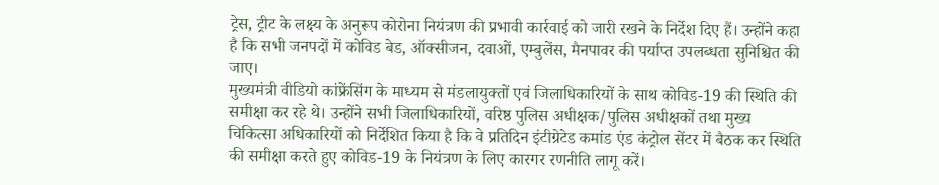ट्रेस, ट्रीट के लक्ष्य के अनुरूप कोरोना नियंत्रण की प्रभावी कार्रवाई को जारी रखने के निर्देश दिए हैं। उन्होंने कहा है कि सभी जनपदों में कोविड बेड, ऑक्सीजन, दवाओं, एम्बुलेंस, मैनपावर की पर्याप्त उपलब्धता सुनिश्चित की जाए।
मुख्यमंत्री वीडियो कांफ्रेंसिंग के माध्यम से मंडलायुक्तों एवं जिलाधिकारियों के साथ कोविड-19 की स्थिति की समीक्षा कर रहे थे। उन्होंने सभी जिलाधिकारियों, वरिष्ठ पुलिस अधीक्षक/पुलिस अधीक्षकों तथा मुख्य चिकित्सा अधिकारियों को निर्देशित किया है कि वे प्रतिदिन इंटीग्रेटेड कमांड एंड कंट्रोल सेंटर में बैठक कर स्थिति की समीक्षा करते हुए कोविड-19 के नियंत्रण के लिए कारगर रणनीति लागू करें।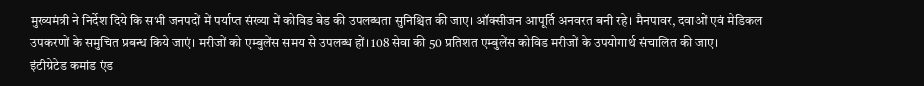मुख्यमंत्री ने निर्देश दिये कि सभी जनपदों में पर्याप्त संख्या में कोविड बेड की उपलब्धता सुनिश्चित की जाए। ऑक्सीजन आपूर्ति अनवरत बनी रहे। मैनपावर, दवाओं एवं मेडिकल उपकरणों के समुचित प्रबन्ध किये जाएं। मरीजों को एम्बुलेंस समय से उपलब्ध हों। 108 सेवा की 50 प्रतिशत एम्बुलेंस कोविड मरीजों के उपयोगार्थ संचालित की जाए।
इंटीग्रेटेड कमांड एंड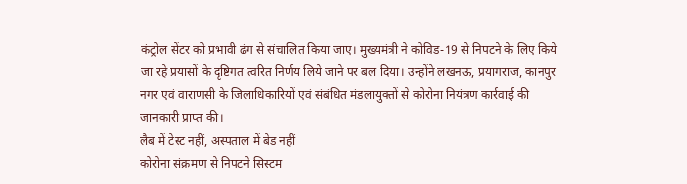कंट्रोल सेंटर को प्रभावी ढंग से संचालित किया जाए। मुख्यमंत्री ने कोविड-19 से निपटने के लिए किये जा रहे प्रयासों के दृष्टिगत त्वरित निर्णय लिये जाने पर बल दिया। उन्होंने लखनऊ, प्रयागराज, कानपुर नगर एवं वाराणसी के जिलाधिकारियों एवं संबंधित मंडलायुक्तों से कोरोना नियंत्रण कार्रवाई की जानकारी प्राप्त की।
लैब में टेस्ट नहीं, अस्पताल में बेड नहीं
कोरोना संक्रमण से निपटने सिस्टम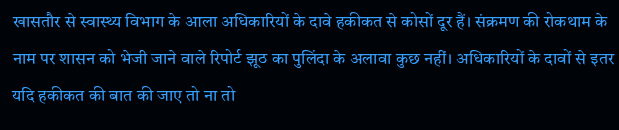खासतौर से स्वास्थ्य विभाग के आला अधिकारियों के दावे हकीकत से कोसों दूर हैं। संक्रमण की रोकथाम के नाम पर शासन को भेजी जाने वाले रिपोर्ट झूठ का पुलिंदा के अलावा कुछ नहीं। अधिकारियों के दावों से इतर यदि हकीकत की बात की जाए तो ना तो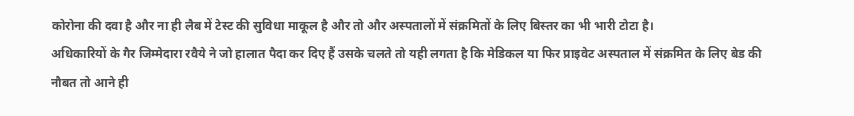कोरोना की दवा है और ना ही लैब में टेस्ट की सुविधा माकूल है और तो और अस्पतालों में संक्रमितों के लिए बिस्तर का भी भारी टोटा है।
अधिकारियों के गैर जिम्मेदारा रवैये ने जो हालात पैदा कर दिए हैं उसके चलते तो यही लगता है कि मेडिकल या फिर प्राइवेट अस्पताल में संक्रमित के लिए बेड की नौबत तो आने ही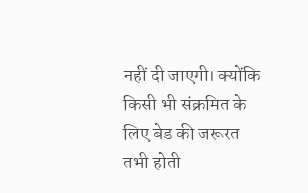नहीं दी जाएगी। क्योंकि किसी भी संक्रमित के लिए बेड की जरूरत तभी होती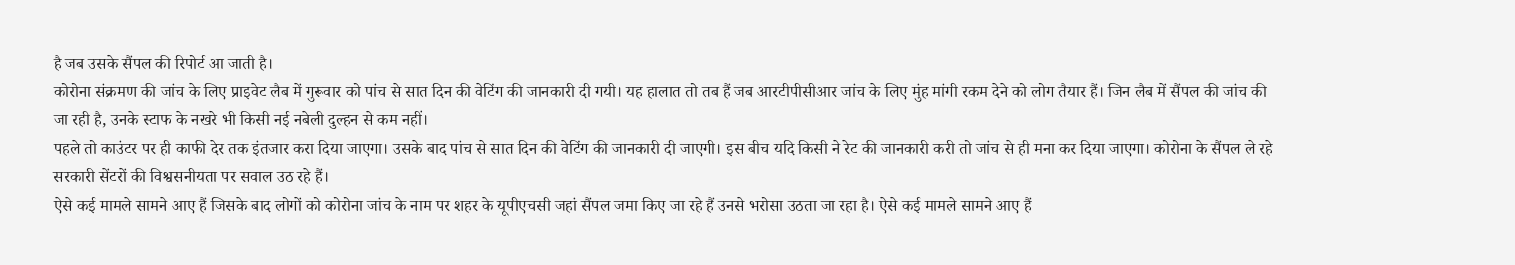है जब उसके सैंपल की रिपोर्ट आ जाती है।
कोरोना संक्रमण की जांच के लिए प्राइवेट लैब में गुरूवार को पांच से सात दिन की वेटिंग की जानकारी दी गयी। यह हालात तो तब हैं जब आरटीपीसीआर जांच के लिए मुंह मांगी रकम देने को लोग तैयार हैं। जिन लैब में सैंपल की जांच की जा रही है, उनके स्टाफ के नखरे भी किसी नई नबेली दुल्हन से कम नहीं।
पहले तो काउंटर पर ही काफी देर तक इंतजार करा दिया जाएगा। उसके बाद पांच से सात दिन की वेटिंग की जानकारी दी जाएगी। इस बीच यदि किसी ने रेट की जानकारी करी तो जांच से ही मना कर दिया जाएगा। कोरोना के सैंपल ले रहे सरकारी सेंटरों की विश्वसनीयता पर सवाल उठ रहे हैं।
ऐसे कई मामले सामने आए हैं जिसके बाद लोगों को कोरोना जांच के नाम पर शहर के यूपीएचसी जहां सैंपल जमा किए जा रहे हैं उनसे भरोसा उठता जा रहा है। ऐसे कई मामले सामने आए हैं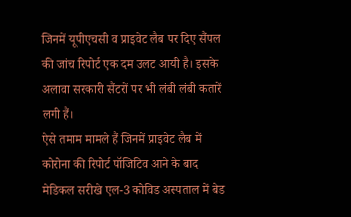जिनमें यूपीएचसी व प्राइवेट लैब पर दिए सैंपल की जांच रिपोर्ट एक दम उलट आयी है। इसके अलावा सरकारी सैंटरों पर भी लंबी लंबी कतारें लगी हैं।
ऐसे तमाम मामले हैं जिनमें प्राइवेट लैब में कोरोना की रिपोर्ट पॉजिटिव आने के बाद मेडिकल सरीखे एल-3 कोविड अस्पताल में बेड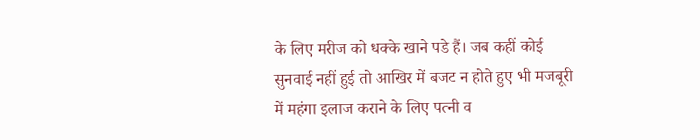के लिए मरीज को धक्के खाने पडे हैं। जब कहीं कोई सुनवाई नहीं हुई तो आखिर में बजट न होते हुए भी मजबूरी में महंगा इलाज कराने के लिए पत्नी व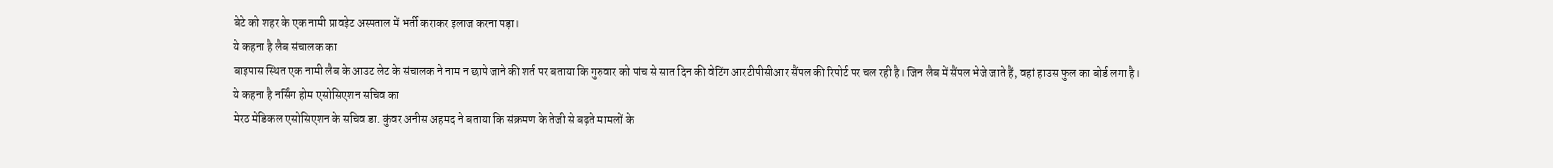बेटे को शहर के एक नामी प्रावइेट अस्पताल में भर्ती कराकर इलाज करना पड़ा।
ये कहना है लैब संचालक का
बाइपास स्थित एक नामी लैब के आउट लेट के संचालक ने नाम न छापे जाने की शर्त पर बताया कि गुरुवार को पांच से सात दिन की वेटिंग आरटीपीसीआर सैंपल की रिपोर्ट पर चल रही है। जिन लैब में सैंपल भेजे जाते हैं, वहां हाउस फुल का बोर्ड लगा है।
ये कहना है नर्सिंग होम एसोसिएशन सचिव का
मेरठ मेडिकल एसोसिएशन के सचिव डा. कुंवर अनीस अहमद ने बताया कि संक्रमण के तेजी से बढ़ते मामलों के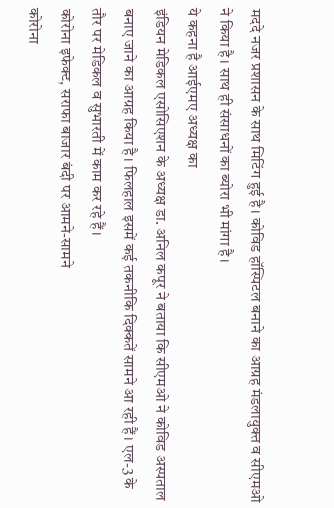मददे नजर प्रशासन के साथ मिटिंग हुई है। कोविड हॉस्पिटल बनाने का आग्रह मंडलायुक्त व सीएमओ ने किया है। साथ ही संसाधनों का ब्योरा भी मांगा है।
ये कहना है आईएमए अध्यक्ष का
इंडियन मेडिकल एसोसिएशन के अध्यक्ष डा. अनिल कपूर ने बताया कि सीएमओ ने कोविड अस्पताल बनाए जाने का आग्रह किया है। फिलहाल इसमें कई तकनीकि दिक्कतें सामने आ रही हैं। एल-3 के तौर पर मेडिकल व सुभारती में काम कर रहे हैं।
कोरोना इफेक्ट, सराफा बाजार बंदी पर आमने-सामने
कोरोना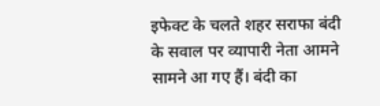इफेक्ट के चलते शहर सराफा बंदी के सवाल पर व्यापारी नेता आमने सामने आ गए हैं। बंदी का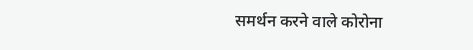समर्थन करने वाले कोरोना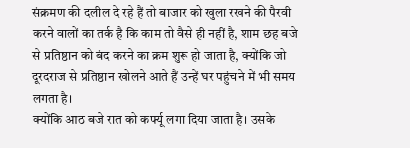संक्रमण की दलील दे रहे हैं तो बाजार को खुला रखने की पैरवी करने वालों का तर्क है कि काम तो वैसे ही नहीं है, शाम छह बजे से प्रतिष्ठान को बंद करने का क्रम शुरू हो जाता है, क्योंकि जो दूरदराज से प्रतिष्ठान खोलने आते हैं उन्हें घर पहुंचने में भी समय लगता है।
क्योंकि आठ बजे रात को कर्फ्यू लगा दिया जाता है। उसके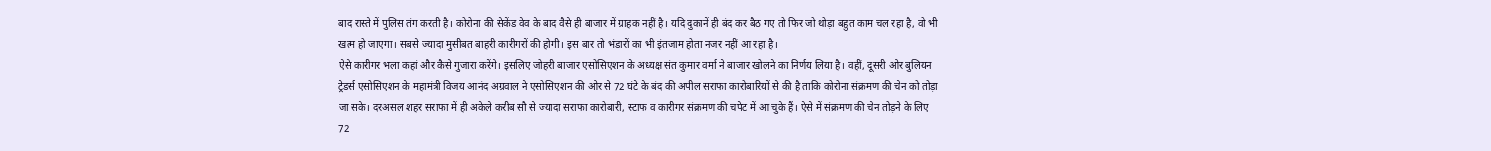बाद रास्ते में पुलिस तंग करती है। कोरोना की सेकेंड वेव के बाद वैसे ही बाजार में ग्राहक नहीं है। यदि दुकानें ही बंद कर बैठ गए तो फिर जो थोड़ा बहुत काम चल रहा है, वो भी खत्म हो जाएगा। सबसे ज्यादा मुसीबत बाहरी कारीगरों की होगी। इस बार तो भंडारों का भी इंतजाम होता नजर नहीं आ रहा है।
ऐसे कारीगर भला कहां और कैसे गुजारा करेंगे। इसलिए जोहरी बाजार एसोसिएशन के अध्यक्ष संत कुमार वर्मा ने बाजार खोलने का निर्णय लिया है। वहीं, दूसरी ओर बुलियन ट्रेडर्स एसोसिएशन के महामंत्री विजय आनंद अग्रवाल ने एसोसिएशन की ओर से 72 घंटे के बंद की अपील सराफा कारोबारियों से की है ताकि कोरोना संक्रमण की चेन को तोड़ा जा सके। दरअसल शहर सराफा में ही अकेले करीब सौ से ज्यादा सराफा कारोबारी, स्टाफ व कारीगर संक्रमण की चपेट में आ चुके हैं। ऐसे में संक्रमण की चेन तोड़ने के लिए 72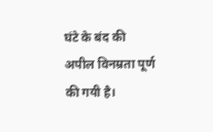घंटे के बंद की अपील विनम्रता पूर्ण की गयी है।